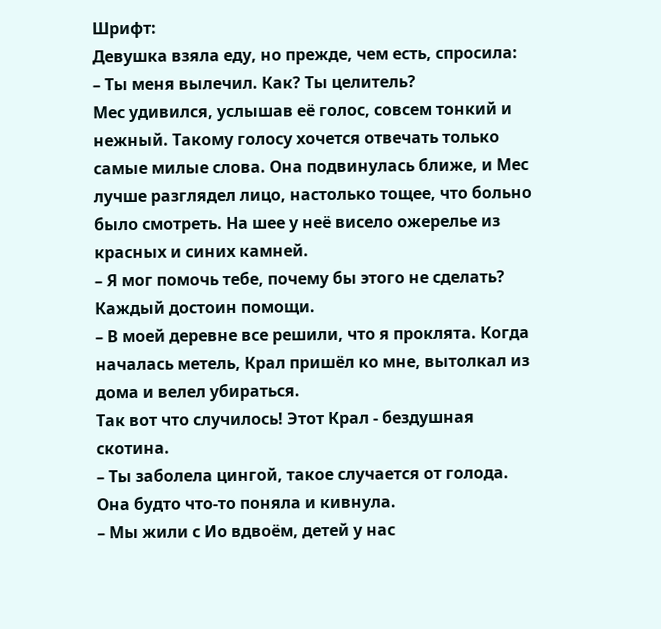Шрифт:
Девушка взяла еду, но прежде, чем есть, спросила:
– Ты меня вылечил. Как? Ты целитель?
Мес удивился, услышав её голос, совсем тонкий и нежный. Такому голосу хочется отвечать только самые милые слова. Она подвинулась ближе, и Мес лучше разглядел лицо, настолько тощее, что больно было смотреть. На шее у неё висело ожерелье из красных и синих камней.
– Я мог помочь тебе, почему бы этого не сделать? Каждый достоин помощи.
– В моей деревне все решили, что я проклята. Когда началась метель, Крал пришёл ко мне, вытолкал из дома и велел убираться.
Так вот что случилось! Этот Крал - бездушная скотина.
– Ты заболела цингой, такое случается от голода.
Она будто что-то поняла и кивнула.
– Мы жили с Ио вдвоём, детей у нас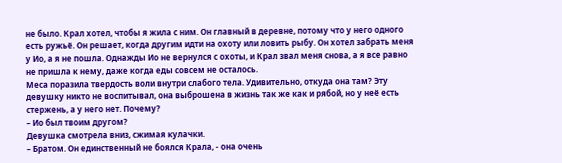не было. Крал хотел, чтобы я жила с ним. Он главный в деревне, потому что у него одного есть ружьё. Он решает, когда другим идти на охоту или ловить рыбу. Он хотел забрать меня у Ио, а я не пошла. Однажды Ио не вернулся с охоты, и Крал звал меня снова, а я все равно не пришла к нему, даже когда еды совсем не осталось.
Меса поразила твердость воли внутри слабого тела. Удивительно, откуда она там? Эту девушку никто не воспитывал, она выброшена в жизнь так же как и рябой, но у неё есть стержень, а у него нет. Почему?
– Ио был твоим другом?
Девушка смотрела вниз, сжимая кулачки.
– Братом. Он единственный не боялся Крала, - она очень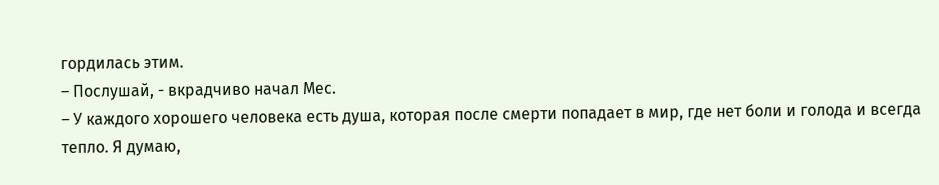гордилась этим.
– Послушай, - вкрадчиво начал Мес.
– У каждого хорошего человека есть душа, которая после смерти попадает в мир, где нет боли и голода и всегда тепло. Я думаю,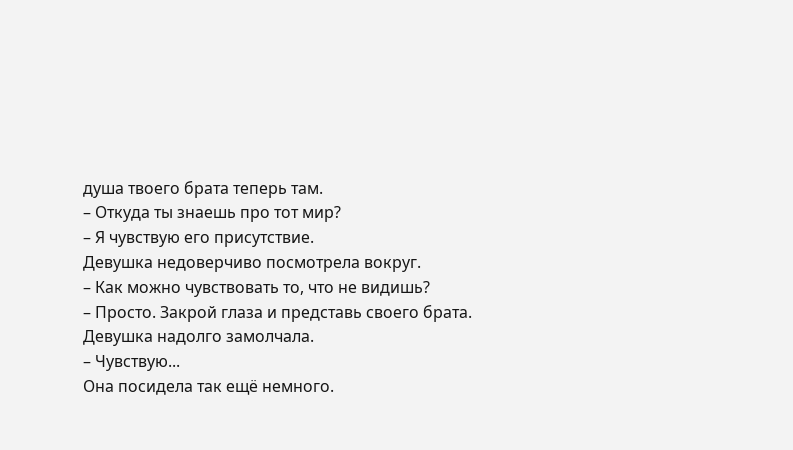душа твоего брата теперь там.
– Откуда ты знаешь про тот мир?
– Я чувствую его присутствие.
Девушка недоверчиво посмотрела вокруг.
– Как можно чувствовать то, что не видишь?
– Просто. Закрой глаза и представь своего брата.
Девушка надолго замолчала.
– Чувствую...
Она посидела так ещё немного.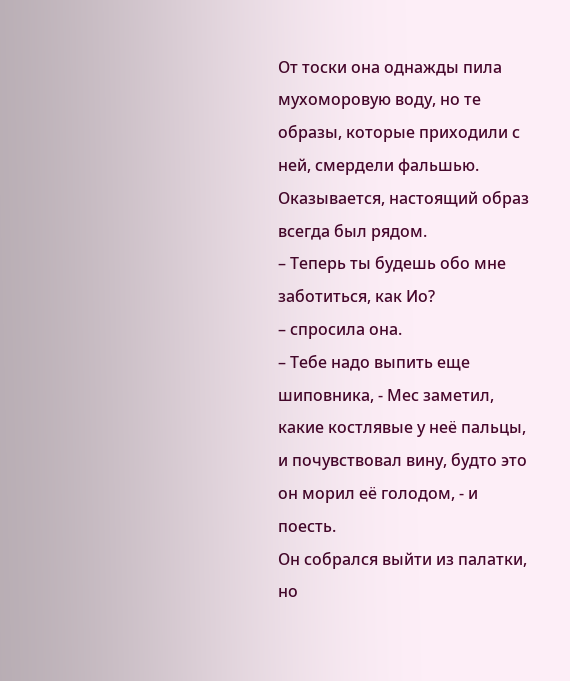От тоски она однажды пила мухоморовую воду, но те образы, которые приходили с ней, смердели фальшью. Оказывается, настоящий образ всегда был рядом.
– Теперь ты будешь обо мне заботиться, как Ио?
– спросила она.
– Тебе надо выпить еще шиповника, - Мес заметил, какие костлявые у неё пальцы, и почувствовал вину, будто это он морил её голодом, - и поесть.
Он собрался выйти из палатки, но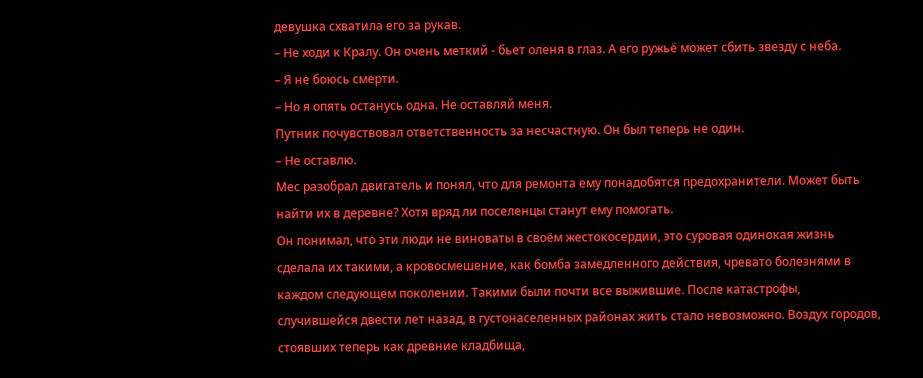девушка схватила его за рукав.
– Не ходи к Кралу. Он очень меткий - бьет оленя в глаз. А его ружьё может сбить звезду с неба.
– Я не боюсь смерти.
– Но я опять останусь одна. Не оставляй меня.
Путник почувствовал ответственность за несчастную. Он был теперь не один.
– Не оставлю.
Мес разобрал двигатель и понял, что для ремонта ему понадобятся предохранители. Может быть найти их в деревне? Хотя вряд ли поселенцы станут ему помогать.
Он понимал, что эти люди не виноваты в своём жестокосердии, это суровая одинокая жизнь сделала их такими, а кровосмешение, как бомба замедленного действия, чревато болезнями в каждом следующем поколении. Такими были почти все выжившие. После катастрофы, случившейся двести лет назад, в густонаселенных районах жить стало невозможно. Воздух городов, стоявших теперь как древние кладбища,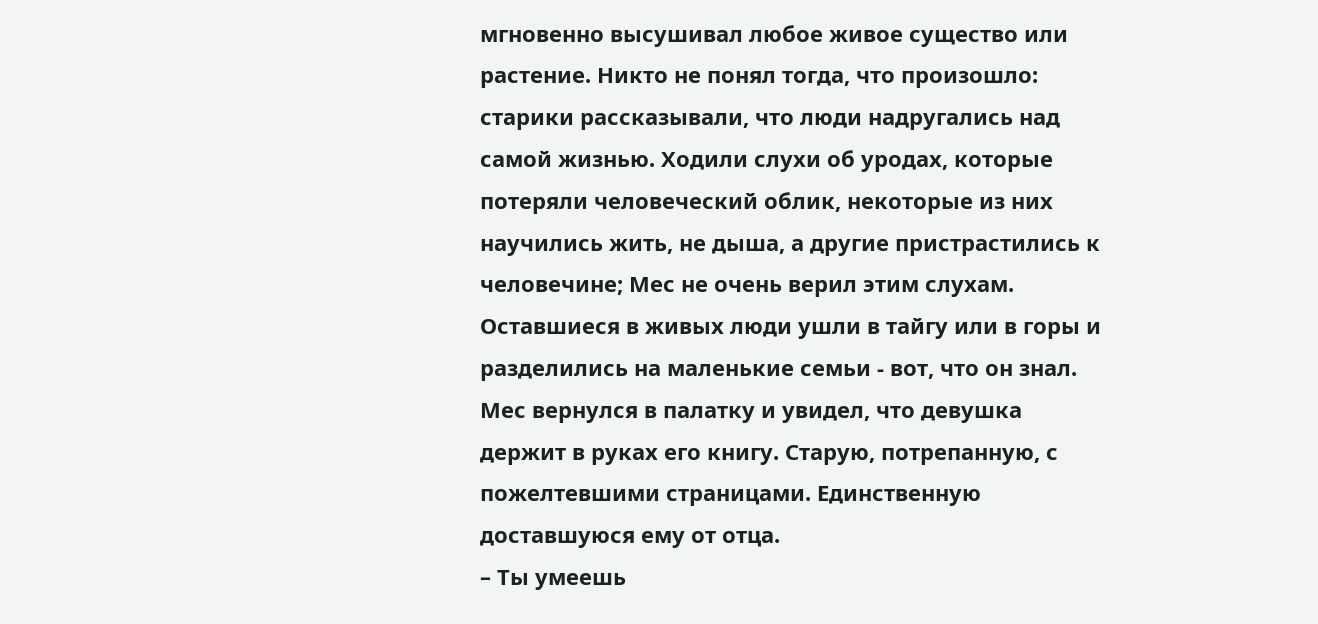мгновенно высушивал любое живое существо или растение. Никто не понял тогда, что произошло: старики рассказывали, что люди надругались над самой жизнью. Ходили слухи об уродах, которые потеряли человеческий облик, некоторые из них научились жить, не дыша, а другие пристрастились к человечине; Мес не очень верил этим слухам. Оставшиеся в живых люди ушли в тайгу или в горы и разделились на маленькие семьи - вот, что он знал.
Мес вернулся в палатку и увидел, что девушка держит в руках его книгу. Старую, потрепанную, с пожелтевшими страницами. Единственную доставшуюся ему от отца.
– Ты умеешь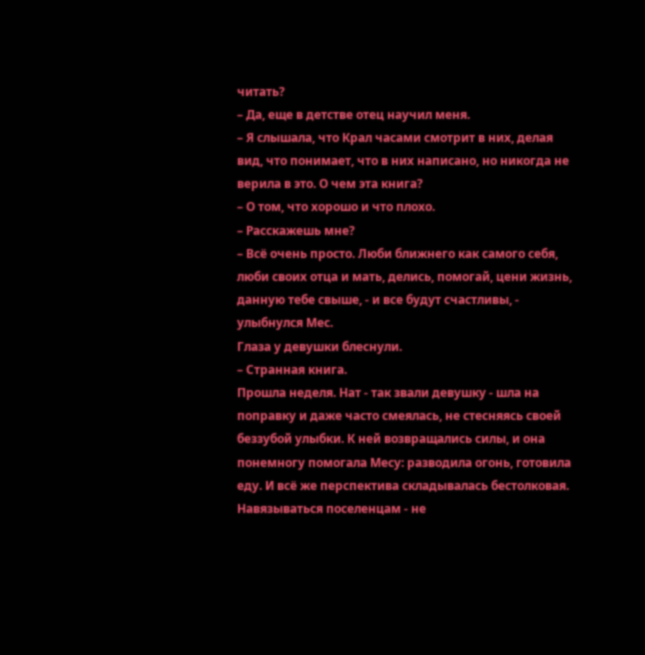читать?
– Да, еще в детстве отец научил меня.
– Я слышала, что Крал часами смотрит в них, делая вид, что понимает, что в них написано, но никогда не верила в это. О чем эта книга?
– О том, что хорошо и что плохо.
– Расскажешь мне?
– Всё очень просто. Люби ближнего как самого себя, люби своих отца и мать, делись, помогай, цени жизнь, данную тебе свыше, - и все будут счастливы, - улыбнулся Мес.
Глаза у девушки блеснули.
– Странная книга.
Прошла неделя. Нат - так звали девушку - шла на поправку и даже часто смеялась, не стесняясь своей беззубой улыбки. К ней возвращались силы, и она понемногу помогала Месу: разводила огонь, готовила еду. И всё же перспектива складывалась бестолковая. Навязываться поселенцам - не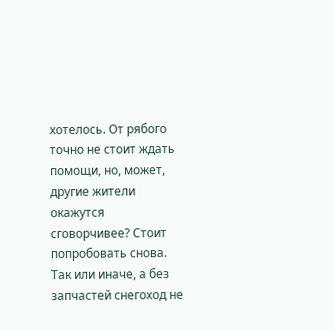хотелось. От рябого точно не стоит ждать помощи, но, может, другие жители окажутся сговорчивее? Стоит попробовать снова. Так или иначе, а без запчастей снегоход не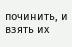починить, и взять их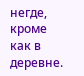негде, кроме как в деревне.